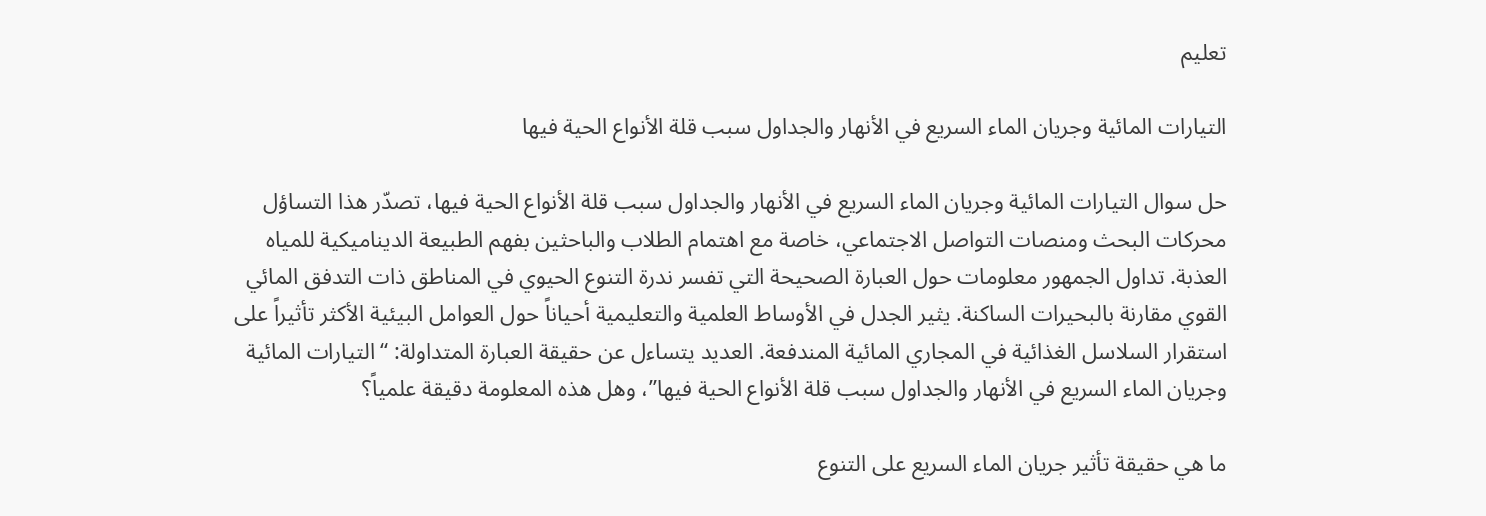تعليم

التيارات المائية وجريان الماء السريع في الأنهار والجداول سبب قلة الأنواع الحية فيها

حل سوال التيارات المائية وجريان الماء السريع في الأنهار والجداول سبب قلة الأنواع الحية فيها، تصدّر هذا التساؤل محركات البحث ومنصات التواصل الاجتماعي، خاصة مع اهتمام الطلاب والباحثين بفهم الطبيعة الديناميكية للمياه العذبة. تداول الجمهور معلومات حول العبارة الصحيحة التي تفسر ندرة التنوع الحيوي في المناطق ذات التدفق المائي القوي مقارنة بالبحيرات الساكنة. يثير الجدل في الأوساط العلمية والتعليمية أحياناً حول العوامل البيئية الأكثر تأثيراً على استقرار السلاسل الغذائية في المجاري المائية المندفعة. العديد يتساءل عن حقيقة العبارة المتداولة: “التيارات المائية وجريان الماء السريع في الأنهار والجداول سبب قلة الأنواع الحية فيها”، وهل هذه المعلومة دقيقة علمياً؟

ما هي حقيقة تأثير جريان الماء السريع على التنوع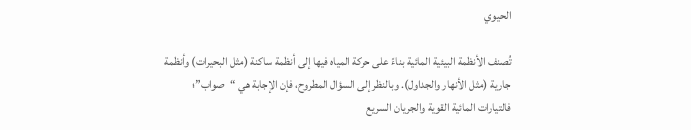الحيوي

تُصنف الأنظمة البيئية المائية بناءً على حركة المياه فيها إلى أنظمة ساكنة (مثل البحيرات) وأنظمة جارية (مثل الأنهار والجداول). وبالنظر إلى السؤال المطروح، فإن الإجابة هي “صواب”؛ فالتيارات المائية القوية والجريان السريع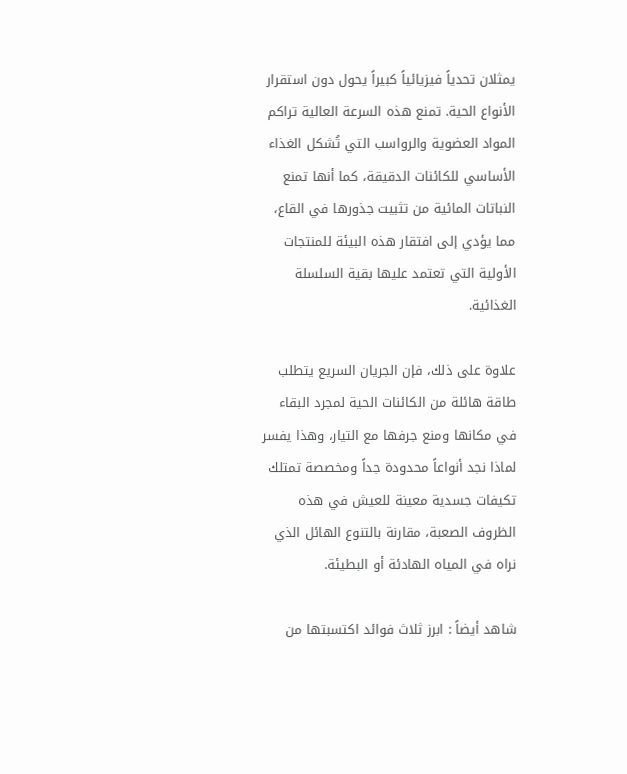يمثلان تحدياً فيزيائياً كبيراً يحول دون استقرار الأنواع الحية. تمنع هذه السرعة العالية تراكم المواد العضوية والرواسب التي تُشكل الغذاء الأساسي للكائنات الدقيقة، كما أنها تمنع النباتات المائية من تثبيت جذورها في القاع، مما يؤدي إلى افتقار هذه البيئة للمنتجات الأولية التي تعتمد عليها بقية السلسلة الغذائية.

علاوة على ذلك، فإن الجريان السريع يتطلب طاقة هائلة من الكائنات الحية لمجرد البقاء في مكانها ومنع جرفها مع التيار، وهذا يفسر لماذا نجد أنواعاً محدودة جداً ومخصصة تمتلك تكيفات جسدية معينة للعيش في هذه الظروف الصعبة، مقارنة بالتنوع الهائل الذي نراه في المياه الهادئة أو البطيئة.

شاهد أيضاً : ابرز ثلاث فوائد اكتسبتها من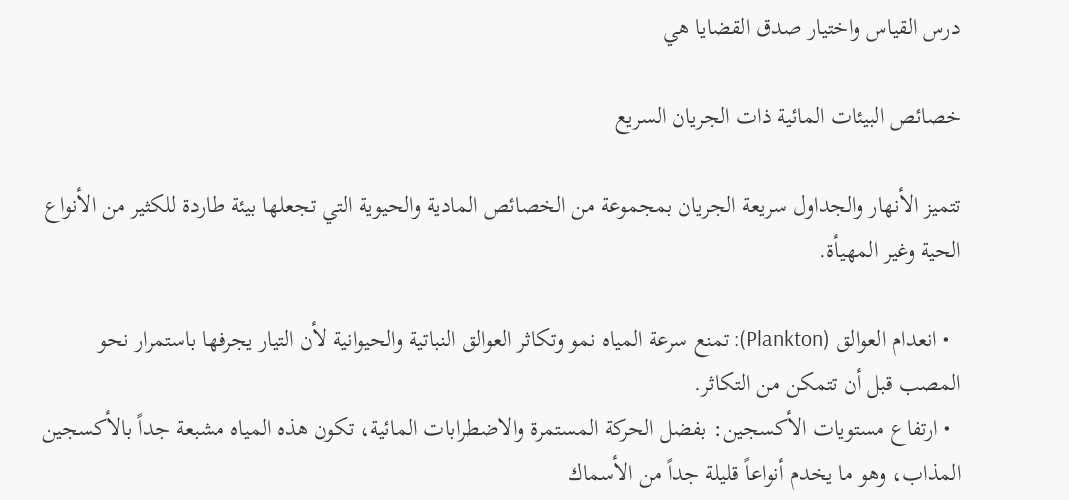درس القياس واختيار صدق القضايا هي

خصائص البيئات المائية ذات الجريان السريع

تتميز الأنهار والجداول سريعة الجريان بمجموعة من الخصائص المادية والحيوية التي تجعلها بيئة طاردة للكثير من الأنواع الحية وغير المهيأة.

  • انعدام العوالق (Plankton): تمنع سرعة المياه نمو وتكاثر العوالق النباتية والحيوانية لأن التيار يجرفها باستمرار نحو المصب قبل أن تتمكن من التكاثر.
  • ارتفاع مستويات الأكسجين: بفضل الحركة المستمرة والاضطرابات المائية، تكون هذه المياه مشبعة جداً بالأكسجين المذاب، وهو ما يخدم أنواعاً قليلة جداً من الأسماك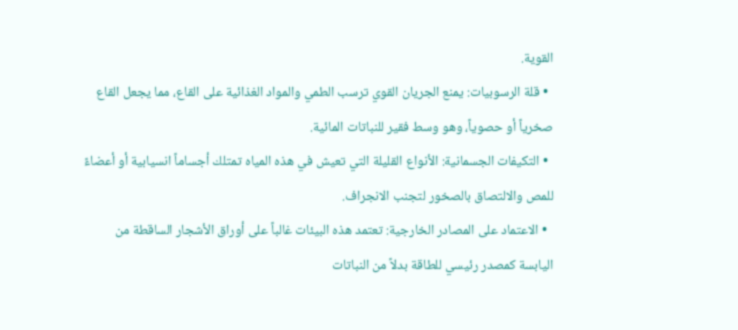القوية.
  • قلة الرسوبيات: يمنع الجريان القوي ترسب الطمي والمواد الغذائية على القاع، مما يجعل القاع صخرياً أو حصوياً، وهو وسط فقير للنباتات المائية.
  • التكيفات الجسمانية: الأنواع القليلة التي تعيش في هذه المياه تمتلك أجساماً انسيابية أو أعضاءً للمص والالتصاق بالصخور لتجنب الانجراف.
  • الاعتماد على المصادر الخارجية: تعتمد هذه البيئات غالباً على أوراق الأشجار الساقطة من اليابسة كمصدر رئيسي للطاقة بدلاً من النباتات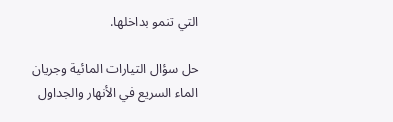التي تنمو بداخلها.

حل سؤال التيارات المائية وجريان الماء السريع في الأنهار والجداول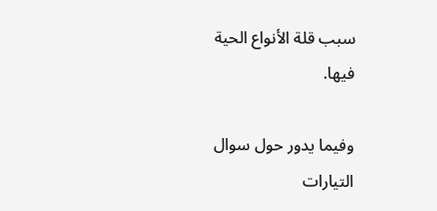سبب قلة الأنواع الحية فيها.

وفيما يدور حول سوال التيارات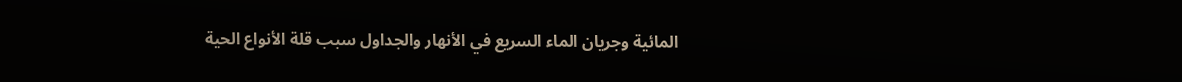المائية وجريان الماء السريع في الأنهار والجداول سبب قلة الأنواع الحية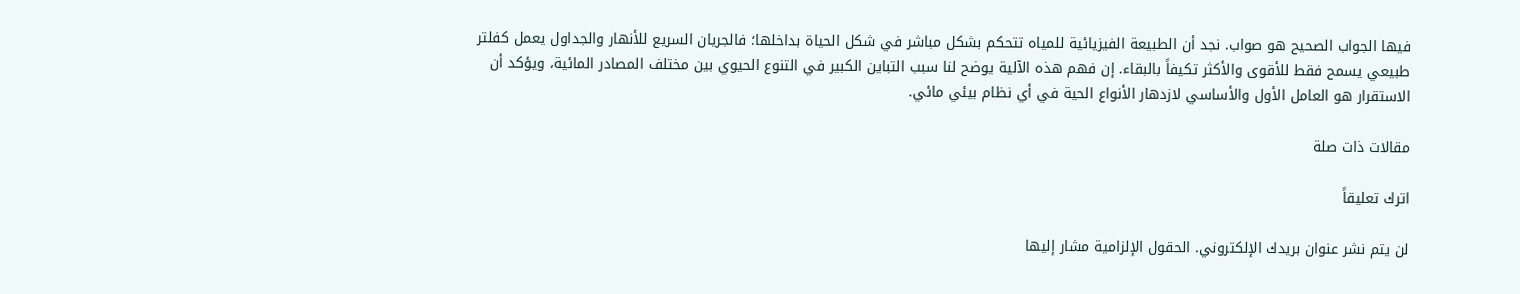فيها الجواب الصحيح هو صواب. نجد أن الطبيعة الفيزيائية للمياه تتحكم بشكل مباشر في شكل الحياة بداخلها؛ فالجريان السريع للأنهار والجداول يعمل كفلتر طبيعي يسمح فقط للأقوى والأكثر تكيفاً بالبقاء. إن فهم هذه الآلية يوضح لنا سبب التباين الكبير في التنوع الحيوي بين مختلف المصادر المائية، ويؤكد أن الاستقرار هو العامل الأول والأساسي لازدهار الأنواع الحية في أي نظام بيئي مائي.

مقالات ذات صلة

اترك تعليقاً

لن يتم نشر عنوان بريدك الإلكتروني. الحقول الإلزامية مشار إليها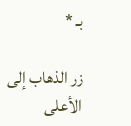بـ *

زر الذهاب إلى الأعلى